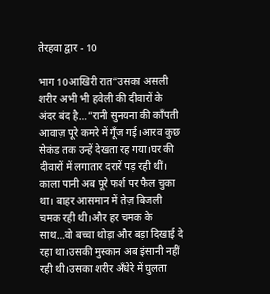तेरहवा द्वार - 10

भाग 10आखिरी रात“उसका असली शरीर अभी भी हवेली की दीवारों के अंदर बंद है…”रानी सुनयना की काँपती आवाज़ पूरे कमरे में गूँज गई।आरव कुछ सेकंड तक उन्हें देखता रह गया।घर की दीवारों में लगातार दरारें पड़ रही थीं। काला पानी अब पूरे फर्श पर फैल चुका था। बाहर आसमान में तेज़ बिजली चमक रही थी।और हर चमक के साथ…वो बच्चा थोड़ा और बड़ा दिखाई दे रहा था।उसकी मुस्कान अब इंसानी नहीं रही थी।उसका शरीर अँधेरे में घुलता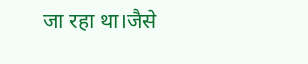जा रहा था।जैसे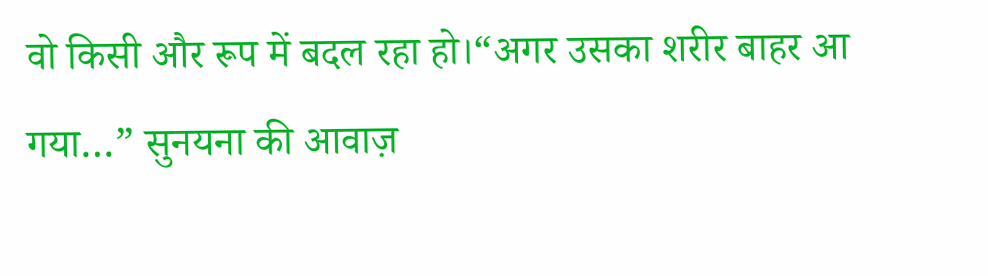वो किसी और रूप में बदल रहा हो।“अगर उसका शरीर बाहर आ गया…” सुनयना की आवाज़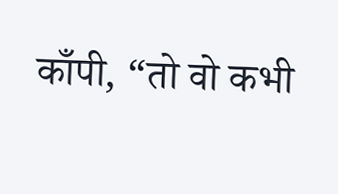काँपी, “तो वो कभी